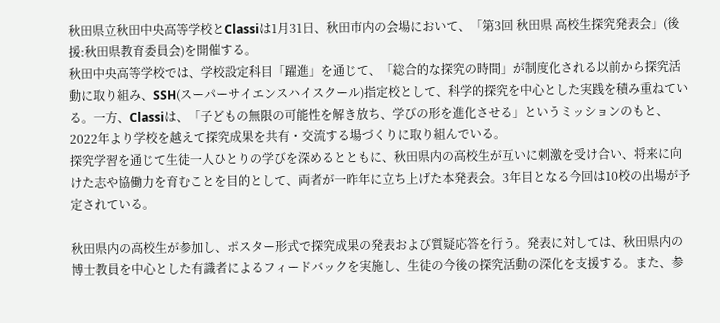秋田県立秋田中央高等学校とClassiは1月31日、秋田市内の会場において、「第3回 秋田県 高校生探究発表会」(後援:秋田県教育委員会)を開催する。
秋田中央高等学校では、学校設定科目「躍進」を通じて、「総合的な探究の時間」が制度化される以前から探究活動に取り組み、SSH(スーパーサイエンスハイスクール)指定校として、科学的探究を中心とした実践を積み重ねている。一方、Classiは、「子どもの無限の可能性を解き放ち、学びの形を進化させる」というミッションのもと、2022年より学校を越えて探究成果を共有・交流する場づくりに取り組んでいる。
探究学習を通じて生徒一人ひとりの学びを深めるとともに、秋田県内の高校生が互いに刺激を受け合い、将来に向けた志や協働力を育むことを目的として、両者が一昨年に立ち上げた本発表会。3年目となる今回は10校の出場が予定されている。

秋田県内の高校生が参加し、ポスター形式で探究成果の発表および質疑応答を行う。発表に対しては、秋田県内の博士教員を中心とした有識者によるフィードバックを実施し、生徒の今後の探究活動の深化を支援する。また、参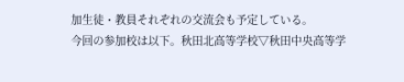加生徒・教員それぞれの交流会も予定している。
今回の参加校は以下。秋田北高等学校▽秋田中央高等学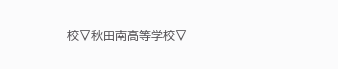校▽秋田南高等学校▽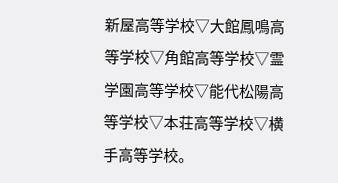新屋高等学校▽大館鳳鳴高等学校▽角館高等学校▽霊学園高等学校▽能代松陽高等学校▽本荘高等学校▽横手高等学校。